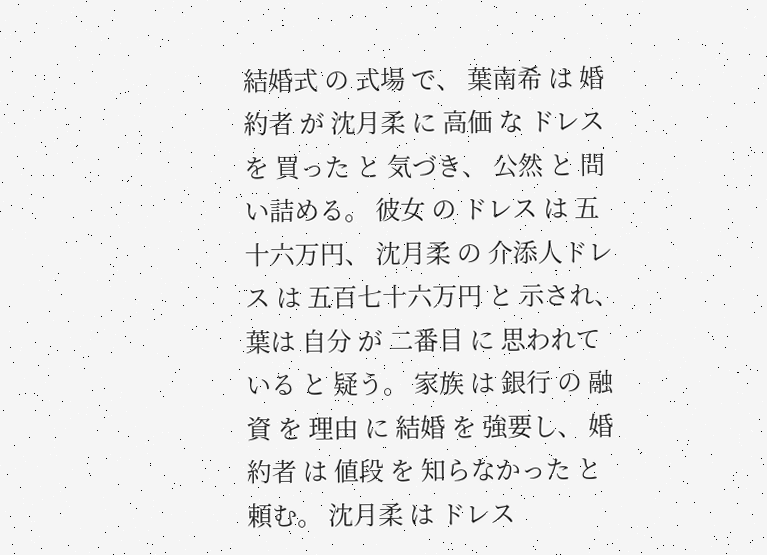結婚式 の 式場 で、 葉南希 は 婚約者 が 沈月柔 に 高価 な ドレス を 買った と 気づき、 公然 と 問い詰める。 彼女 の ドレス は 五十六万円、 沈月柔 の 介添人ドレス は 五百七十六万円 と 示され、 葉は 自分 が 二番目 に 思われている と 疑う。 家族 は 銀行 の 融資 を 理由 に 結婚 を 強要し、 婚約者 は 値段 を 知らなかった と 頼む。 沈月柔 は ドレス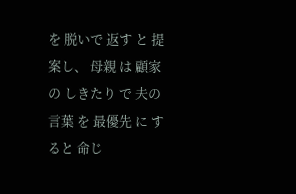を 脱いで 返す と 提案し、 母親 は 顧家 の しきたり で 夫の 言葉 を 最優先 に すると 命じ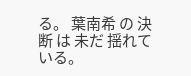る。 葉南希 の 決断 は 未だ 揺れている。